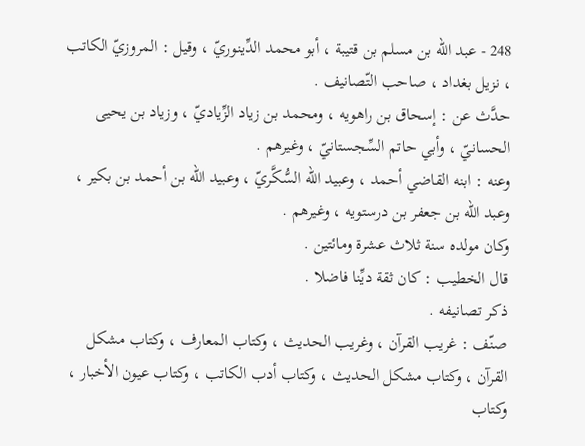248 - عبد الله بن مسلم بن قتيبة ، أبو محمد الدِّينوريّ ، وقيل : المروزيّ الكاتب ، نزيل بغداد ، صاحب التّصانيف .
حدَّث عن : إسحاق بن راهويه ، ومحمد بن زياد الزِّياديّ ، وزياد بن يحيى الحسانيّ ، وأبي حاتم السِّجستانيّ ، وغيرهم .
وعنه : ابنه القاضي أحمد ، وعبيد الله السُّكَّريّ ، وعبيد الله بن أحمد بن بكير ، وعبد الله بن جعفر بن درستويه ، وغيرهم .
وكان مولده سنة ثلاث عشرة ومائتين .
قال الخطيب : كان ثقة ديِّنا فاضلا .
ذكر تصانيفه .
صنّف : غريب القرآن ، وغريب الحديث ، وكتاب المعارف ، وكتاب مشكل القرآن ، وكتاب مشكل الحديث ، وكتاب أدب الكاتب ، وكتاب عيون الأخبار ، وكتاب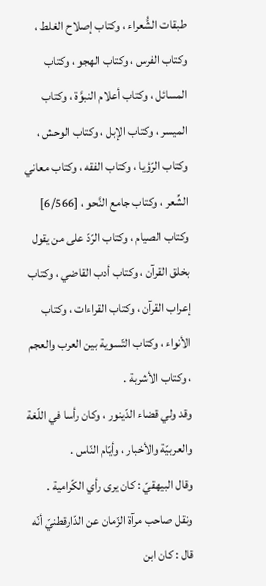طبقات الشُّعراء ، وكتاب إصلاح الغلط ، وكتاب الفرس ، وكتاب الهجو ، وكتاب المسائل ، وكتاب أعلام النبوَّة ، وكتاب الميسر ، وكتاب الإبل ، وكتاب الوحش ، وكتاب الرّؤيا ، وكتاب الفقه ، وكتاب معاني الشِّعر ، وكتاب جامع النَّحو ، [6/566] وكتاب الصيام ، وكتاب الرّدّ على من يقول بخلق القرآن ، وكتاب أدب القاضي ، وكتاب إعراب القرآن ، وكتاب القراءات ، وكتاب الأنواء ، وكتاب التّسوية بين العرب والعجم ، وكتاب الأشربة .
وقد ولي قضاء الدّينور ، وكان رأسا في اللّغة والعربيّة والأخبار ، وأيّام النّاس .
وقال البيهقيّ : كان يرى رأي الكّرامية .
ونقل صاحب مرآة الزّمان عن الدّارقطنيّ أنّه قال : كان ابن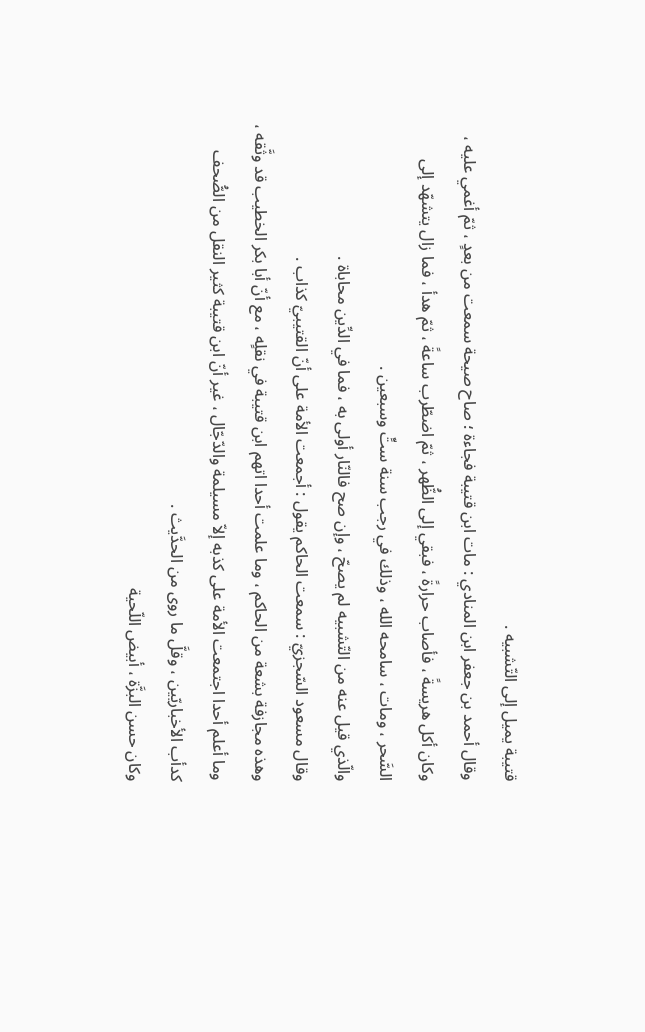قتيبة يميل إلى التّشبيه .
وقال أحمد بن جعفر ابن المنادي : مات ابن قتيبة فجاءة ؛ صاح صيحة سمعت من بعدٍ ، ثمّ أغمي عليه ، وكان أكل هريسةً ، فأصاب حرارةً ، فبقي إلى الظُّهر ، ثمّ اضطّرب ساعةً ، ثمّ هدأ ، فما زال يتشهّد إلى السَّحر ، ومات ، سامحه الله ، وذلك في رجب سنة ستٍّ وسبعين .
والّذي قيل عنه من التّشبيه لم يصحّ ، وإن صح فالنّار أولى به ، فما في الدِّين محاباة .
وقال مسعود السّجزيّ : سمعت الحاكم يقول : أجمعت الأمة على أنّ القتيبيّ كذاب .
وهذه مجازفة بشعة من الحاكم ، وما علمت أحدا اتهم ابن قتيبة في نقلٍه ، مع أنّ أبا بكر الخطيب قد وثَّقه ، وما أعلم أحدا اجتمعت الأمة على كذبه إلاّ مسيلمة والدّجّال ، غير أنّ ابن قتيبة كثير النقل من الصُّحف كدأب الأخباريّين ، وقلَّ ما روى من الحدَّيث .
وكان حسن البزَّة ، أبيض اللّحية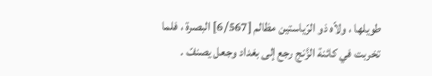طويلها ، ولاّه ذو الرّياستين مظالم [6/567] البصرة ، فلما تخربت في كائنة الزَّنج رجع إلى بغداد وجعل يصنفّ .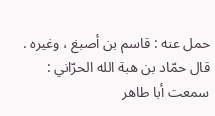حمل عنه : قاسم بن أصبغ ، وغيره .
قال حمّاد بن هبة الله الحرّاني : سمعت أبا طاهر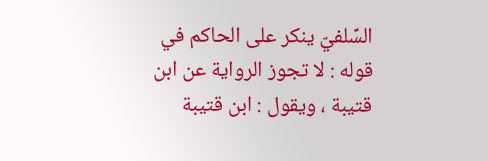السِّلفيّ ينكر على الحاكم في قوله : لا تجوز الرواية عن ابن قتيبة ، ويقول : ابن قتيبة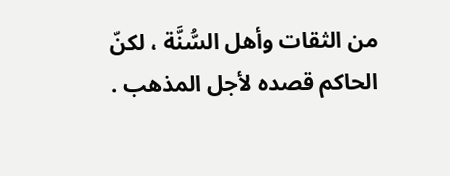من الثقات وأهل السُّنَّة ، لكنّ الحاكم قصده لأجل المذهب .